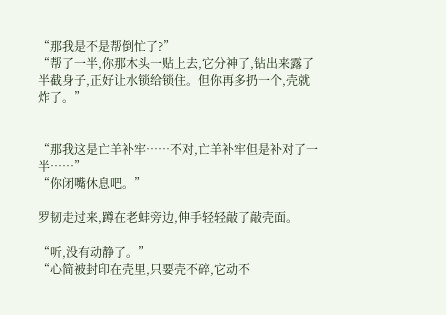“那我是不是帮倒忙了?”
“帮了一半,你那木头一贴上去,它分神了,钻出来露了半截身子,正好让水锁给锁住。但你再多扔一个,壳就炸了。”


“那我这是亡羊补牢……不对,亡羊补牢但是补对了一半……”
“你闭嘴休息吧。”

罗韧走过来,蹲在老蚌旁边,伸手轻轻敲了敲壳面。

“听,没有动静了。”
“心简被封印在壳里,只要壳不碎,它动不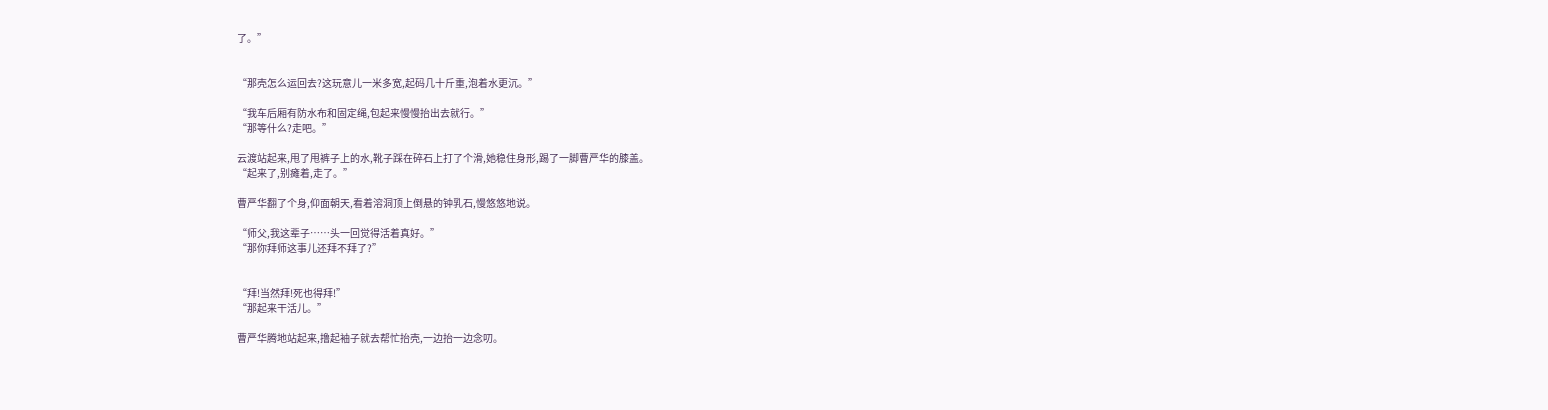了。”


“那壳怎么运回去?这玩意儿一米多宽,起码几十斤重,泡着水更沉。”

“我车后厢有防水布和固定绳,包起来慢慢抬出去就行。”
“那等什么?走吧。”

云渡站起来,甩了甩裤子上的水,靴子踩在碎石上打了个滑,她稳住身形,踢了一脚曹严华的膝盖。
“起来了,别瘫着,走了。”

曹严华翻了个身,仰面朝天,看着溶洞顶上倒悬的钟乳石,慢悠悠地说。

“师父,我这辈子……头一回觉得活着真好。”
“那你拜师这事儿还拜不拜了?”


“拜!当然拜!死也得拜!”
“那起来干活儿。”

曹严华腾地站起来,撸起袖子就去帮忙抬壳,一边抬一边念叨。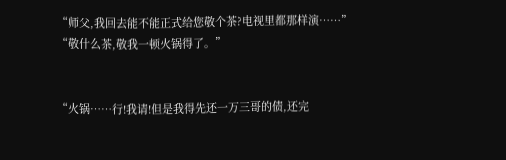“师父,我回去能不能正式给您敬个茶?电视里都那样演……”
“敬什么茶,敬我一顿火锅得了。”


“火锅……行!我请!但是我得先还一万三哥的债,还完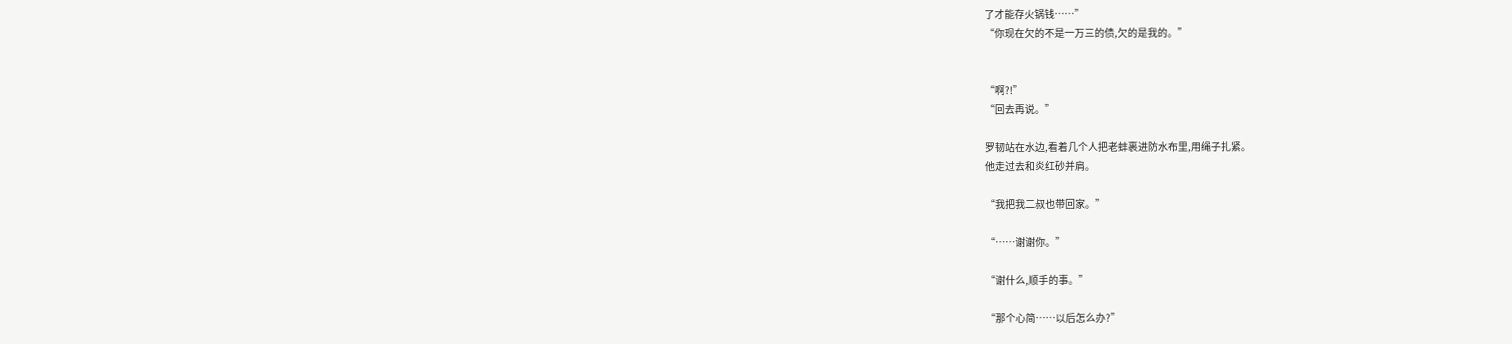了才能存火锅钱……”
“你现在欠的不是一万三的债,欠的是我的。”


“啊?!”
“回去再说。”

罗韧站在水边,看着几个人把老蚌裹进防水布里,用绳子扎紧。
他走过去和炎红砂并肩。

“我把我二叔也带回家。”

“……谢谢你。”

“谢什么,顺手的事。”

“那个心简……以后怎么办?”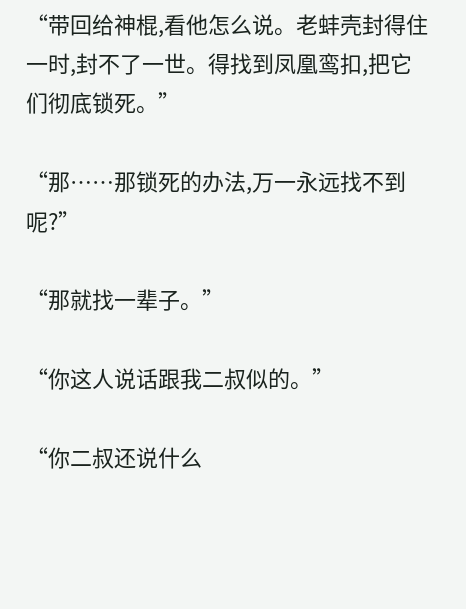“带回给神棍,看他怎么说。老蚌壳封得住一时,封不了一世。得找到凤凰鸾扣,把它们彻底锁死。”

“那……那锁死的办法,万一永远找不到呢?”

“那就找一辈子。”

“你这人说话跟我二叔似的。”

“你二叔还说什么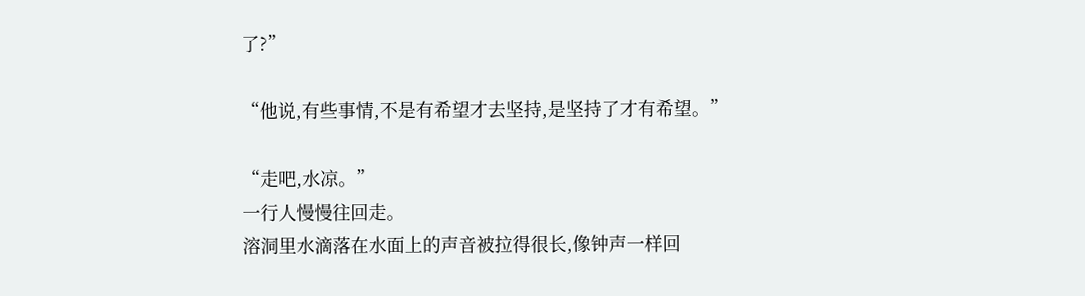了?”

“他说,有些事情,不是有希望才去坚持,是坚持了才有希望。”

“走吧,水凉。”
一行人慢慢往回走。
溶洞里水滴落在水面上的声音被拉得很长,像钟声一样回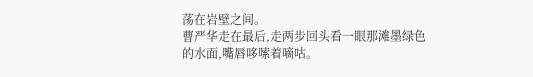荡在岩壁之间。
曹严华走在最后,走两步回头看一眼那滩墨绿色的水面,嘴唇哆嗦着嘀咕。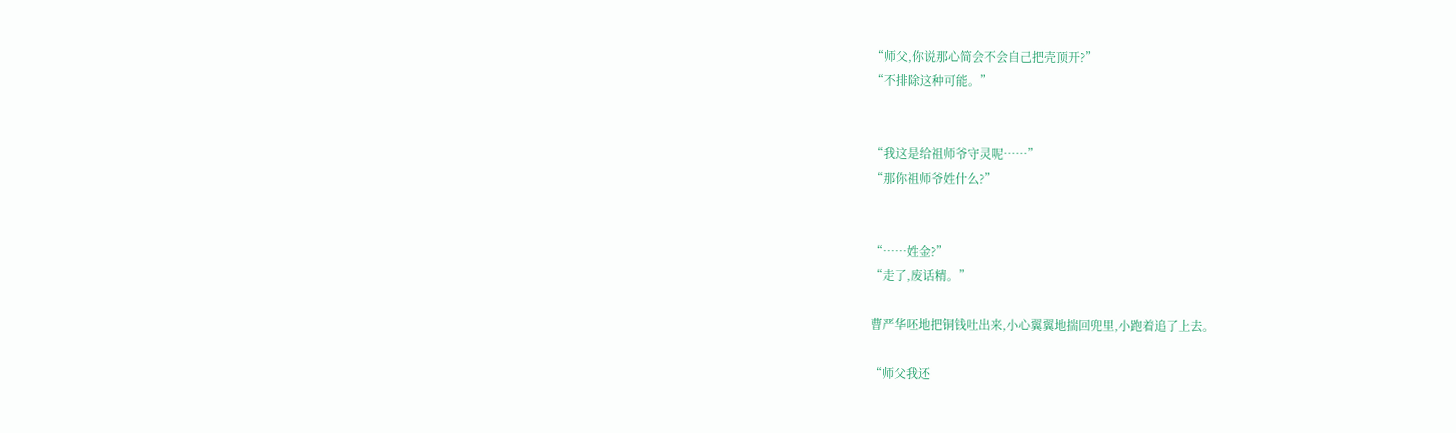“师父,你说那心简会不会自己把壳顶开?”
“不排除这种可能。”


“我这是给祖师爷守灵呢……”
“那你祖师爷姓什么?”


“……姓金?”
“走了,废话精。”

曹严华呸地把铜钱吐出来,小心翼翼地揣回兜里,小跑着追了上去。

“师父我还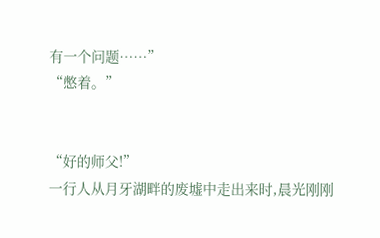有一个问题……”
“憋着。”


“好的师父!”
一行人从月牙湖畔的废墟中走出来时,晨光刚刚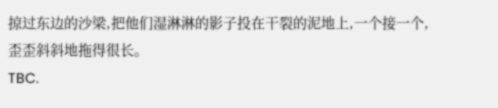掠过东边的沙梁,把他们湿淋淋的影子投在干裂的泥地上,一个接一个,歪歪斜斜地拖得很长。
TBC.